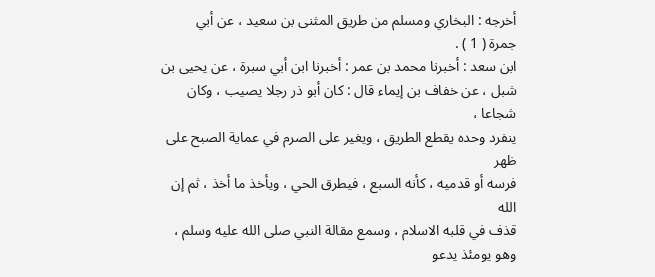أخرجه : البخاري ومسلم من طريق المثنى بن سعيد ، عن أبي
جمرة ( 1 ) .
ابن سعد : أخبرنا محمد بن عمر : أخبرنا ابن أبي سبرة ، عن يحيى بن
شبل ، عن خفاف بن إيماء قال : كان أبو ذر رجلا يصيب ، وكان شجاعا ،
ينفرد وحده يقطع الطريق ، ويغير على الصرم في عماية الصبح على ظهر
فرسه أو قدميه ، كأنه السبع ، فيطرق الحي ، ويأخذ ما أخذ ، ثم إن الله
قذف في قلبه الاسلام ، وسمع مقالة النبي صلى الله عليه وسلم ، وهو يومئذ يدعو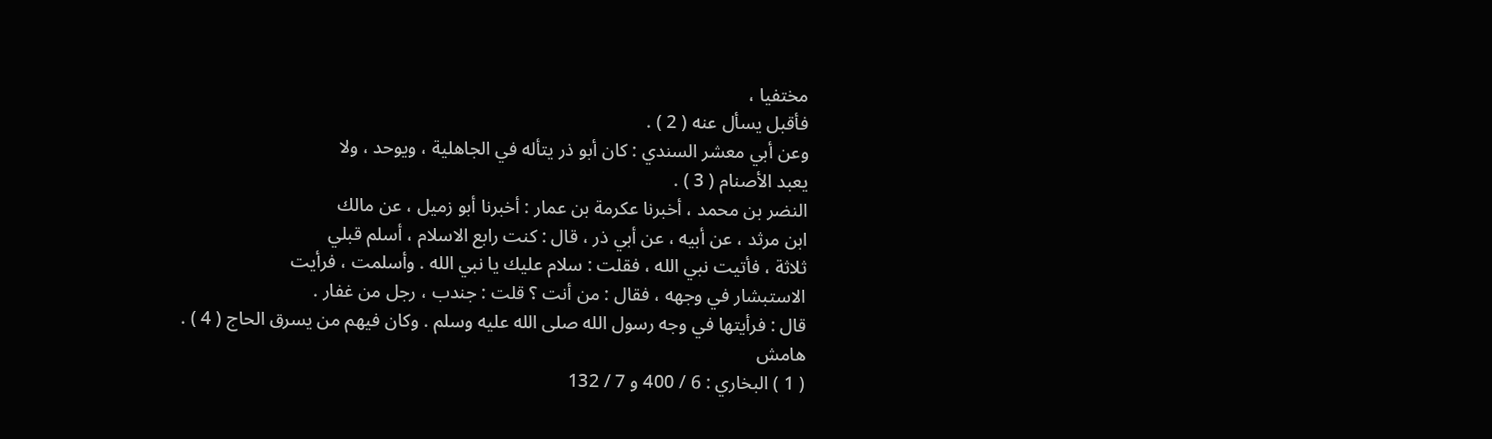مختفيا ،
فأقبل يسأل عنه ( 2 ) .
وعن أبي معشر السندي : كان أبو ذر يتأله في الجاهلية ، ويوحد ، ولا
يعبد الأصنام ( 3 ) .
النضر بن محمد ، أخبرنا عكرمة بن عمار : أخبرنا أبو زميل ، عن مالك
ابن مرثد ، عن أبيه ، عن أبي ذر ، قال : كنت رابع الاسلام ، أسلم قبلي
ثلاثة ، فأتيت نبي الله ، فقلت : سلام عليك يا نبي الله . وأسلمت ، فرأيت
الاستبشار في وجهه ، فقال : من أنت ؟ قلت : جندب ، رجل من غفار .
قال : فرأيتها في وجه رسول الله صلى الله عليه وسلم . وكان فيهم من يسرق الحاج ( 4 ) .
هامش
( 1 ) البخاري : 6 / 400 و 7 / 132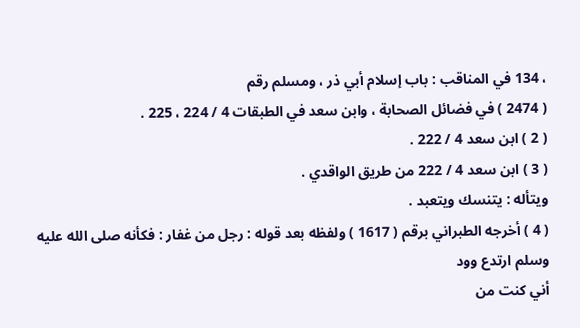، 134 في المناقب : باب إسلام أبي ذر ، ومسلم رقم
( 2474 ) في فضائل الصحابة ، وابن سعد في الطبقات 4 / 224 ، 225 .
( 2 ) ابن سعد 4 / 222 .
( 3 ) ابن سعد 4 / 222 من طريق الواقدي .
ويتأله : يتنسك ويتعبد .
( 4 ) أخرجه الطبراني برقم ( 1617 ) ولفظه بعد قوله : رجل من غفار : فكأنه صلى الله عليه وسلم ارتدع وود
أني كنت من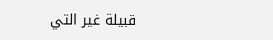قبيلة غير التي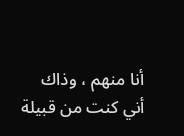أنا منهم ، وذاك أني كنت من قبيلة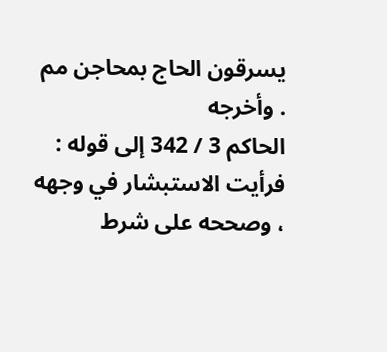يسرقون الحاج بمحاجن مم . وأخرجه
الحاكم 3 / 342 إلى قوله : فرأيت الاستبشار في وجهه ، وصححه على شرط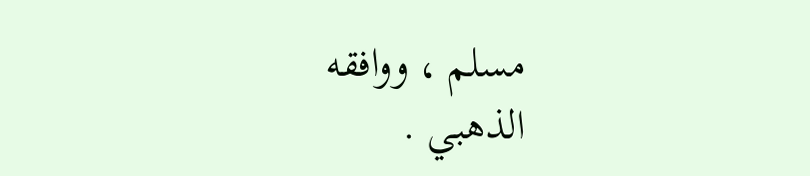مسلم ، ووافقه
الذهبي .